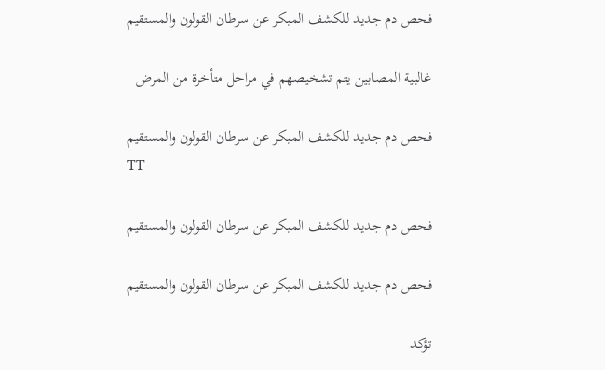فحص دم جديد للكشف المبكر عن سرطان القولون والمستقيم

غالبية المصابين يتم تشخيصهم في مراحل متأخرة من المرض

فحص دم جديد للكشف المبكر عن سرطان القولون والمستقيم
TT

فحص دم جديد للكشف المبكر عن سرطان القولون والمستقيم

فحص دم جديد للكشف المبكر عن سرطان القولون والمستقيم

تؤكد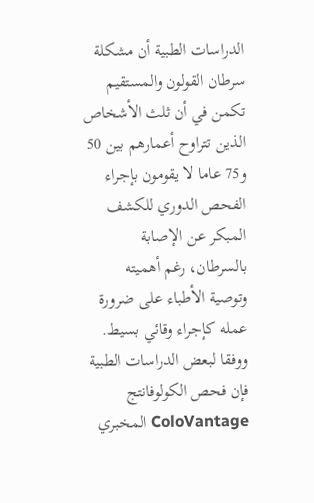الدراسات الطبية أن مشكلة سرطان القولون والمستقيم تكمن في أن ثلث الأشخاص الذين تتراوح أعمارهم بين 50 و75 عاما لا يقومون بإجراء الفحص الدوري للكشف المبكر عن الإصابة بالسرطان، رغم أهميته وتوصية الأطباء على ضرورة عمله كإجراء وقائي بسيط. ووفقا لبعض الدراسات الطبية فإن فحص الكولوفانتج ColoVantage المخبري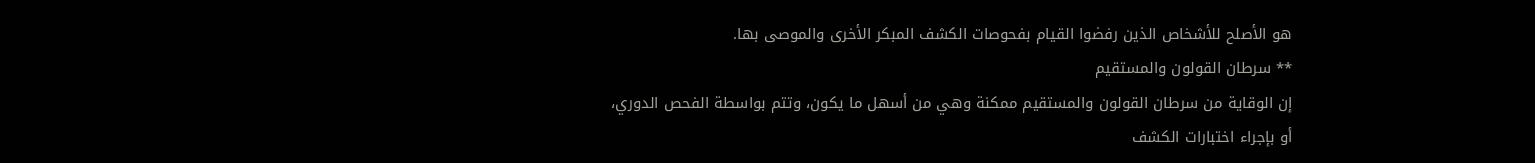هو الأصلح للأشخاص الذين رفضوا القيام بفحوصات الكشف المبكر الأخرى والموصى بها.
** سرطان القولون والمستقيم
إن الوقاية من سرطان القولون والمستقيم ممكنة وهي من أسهل ما يكون، وتتم بواسطة الفحص الدوري، أو بإجراء اختبارات الكشف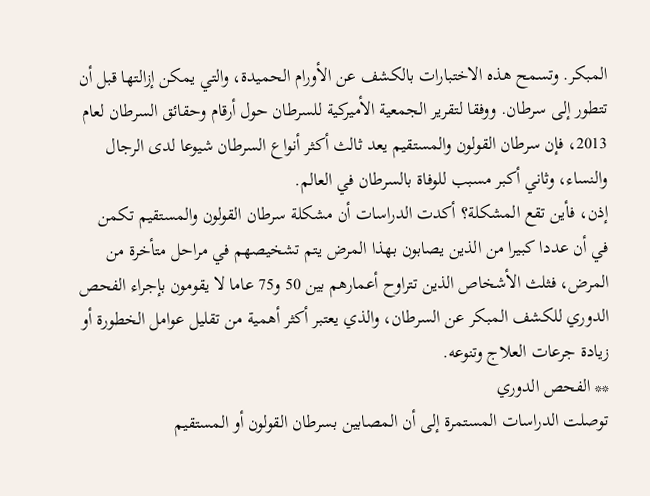المبكر. وتسمح هذه الاختبارات بالكشف عن الأورام الحميدة، والتي يمكن إزالتها قبل أن تتطور إلى سرطان. ووفقا لتقرير الجمعية الأميركية للسرطان حول أرقام وحقائق السرطان لعام 2013، فإن سرطان القولون والمستقيم يعد ثالث أكثر أنواع السرطان شيوعا لدى الرجال والنساء، وثاني أكبر مسبب للوفاة بالسرطان في العالم.
إذن، فأين تقع المشكلة؟ أكدت الدراسات أن مشكلة سرطان القولون والمستقيم تكمن في أن عددا كبيرا من الذين يصابون بهذا المرض يتم تشخيصهم في مراحل متأخرة من المرض، فثلث الأشخاص الذين تتراوح أعمارهم بين 50 و75 عاما لا يقومون بإجراء الفحص الدوري للكشف المبكر عن السرطان، والذي يعتبر أكثر أهمية من تقليل عوامل الخطورة أو زيادة جرعات العلاج وتنوعه.
** الفحص الدوري
توصلت الدراسات المستمرة إلى أن المصابين بسرطان القولون أو المستقيم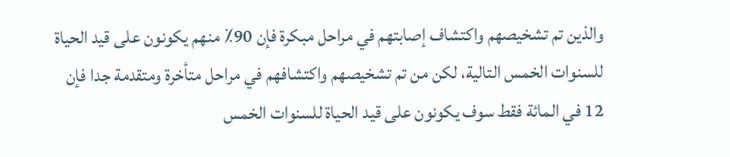والذين تم تشخيصهم واكتشاف إصابتهم في مراحل مبكرة فإن 90٪ منهم يكونون على قيد الحياة للسنوات الخمس التالية، لكن من تم تشخيصهم واكتشافهم في مراحل متأخرة ومتقدمة جدا فإن 12 في المائة فقط سوف يكونون على قيد الحياة للسنوات الخمس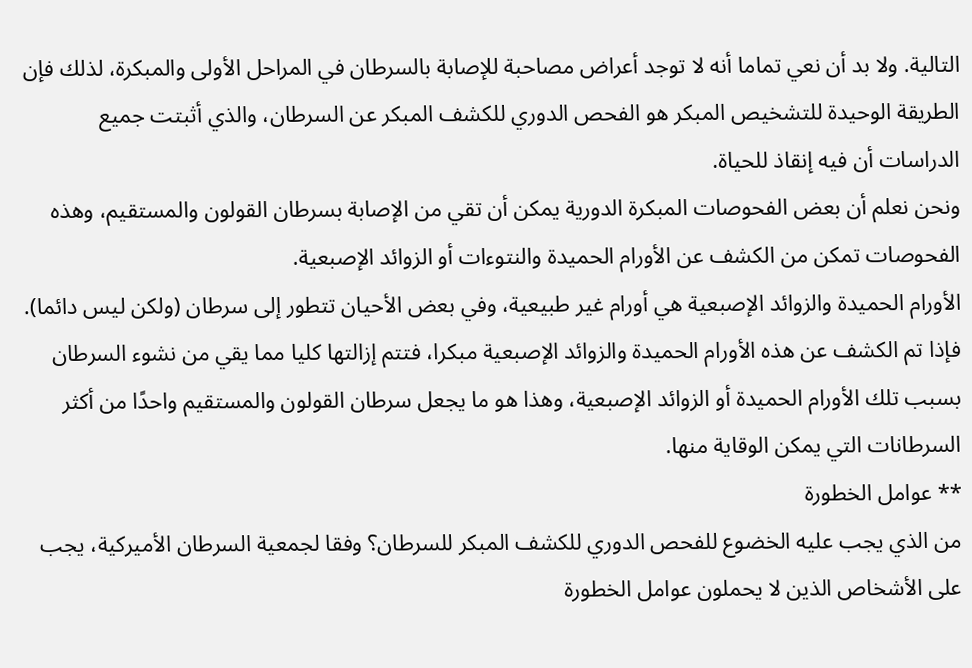التالية. ولا بد أن نعي تماما أنه لا توجد أعراض مصاحبة للإصابة بالسرطان في المراحل الأولى والمبكرة، لذلك فإن الطريقة الوحيدة للتشخيص المبكر هو الفحص الدوري للكشف المبكر عن السرطان، والذي أثبتت جميع الدراسات أن فيه إنقاذ للحياة.
ونحن نعلم أن بعض الفحوصات المبكرة الدورية يمكن أن تقي من الإصابة بسرطان القولون والمستقيم، وهذه الفحوصات تمكن من الكشف عن الأورام الحميدة والنتوءات أو الزوائد الإصبعية.
الأورام الحميدة والزوائد الإصبعية هي أورام غير طبيعية، وفي بعض الأحيان تتطور إلى سرطان (ولكن ليس دائما). فإذا تم الكشف عن هذه الأورام الحميدة والزوائد الإصبعية مبكرا، فتتم إزالتها كليا مما يقي من نشوء السرطان بسبب تلك الأورام الحميدة أو الزوائد الإصبعية، وهذا هو ما يجعل سرطان القولون والمستقيم واحدًا من أكثر السرطانات التي يمكن الوقاية منها.
** عوامل الخطورة
من الذي يجب عليه الخضوع للفحص الدوري للكشف المبكر للسرطان؟ وفقا لجمعية السرطان الأميركية، يجب على الأشخاص الذين لا يحملون عوامل الخطورة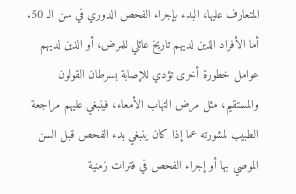المتعارف عليها، البدء بإجراء الفحص الدوري في سن الـ 50. أما الأفراد الذين لديهم تاريخ عائلي للمرض، أو الذين لديهم عوامل خطورة أخرى تؤدي للإصابة بسرطان القولون والمستقيم، مثل مرض التهاب الأمعاء، فينبغي عليهم مراجعة الطبيب لمشورته عما إذا كان ينبغي بدء الفحص قبل السن الموصي بها أو إجراء الفحص في فترات زمنية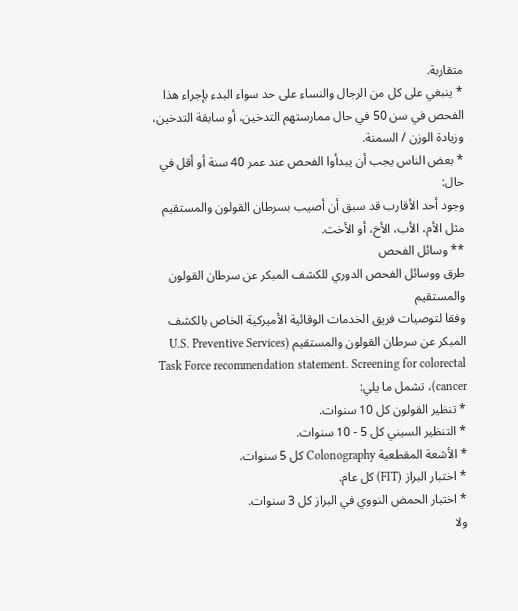متقاربة.
* ينبغي على كل من الرجال والنساء على حد سواء البدء بإجراء هذا الفحص في سن 50 في حال ممارستهم التدخين، أو سابقة التدخين، وزيادة الوزن / السمنة.
* بعض الناس يجب أن يبدأوا الفحص عند عمر 40 سنة أو أقل في حال:
وجود أحد الأقارب قد سبق أن أصيب بسرطان القولون والمستقيم مثل الأم، الأب، الأخ، أو الأخت.
** وسائل الفحص
طرق ووسائل الفحص الدوري للكشف المبكر عن سرطان القولون والمستقيم
وفقا لتوصيات فريق الخدمات الوقائية الأميركية الخاص بالكشف المبكر عن سرطان القولون والمستقيم (U.S. Preventive Services Task Force recommendation statement. Screening for colorectal cancer)، تشمل ما يلي:
* تنظير القولون كل 10 سنوات.
* التنظير السيني كل 5 - 10 سنوات.
* الأشعة المقطعية Colonography كل 5 سنوات.
* اختبار البراز (FIT) كل عام.
* اختبار الحمض النووي في البراز كل 3 سنوات.
ولا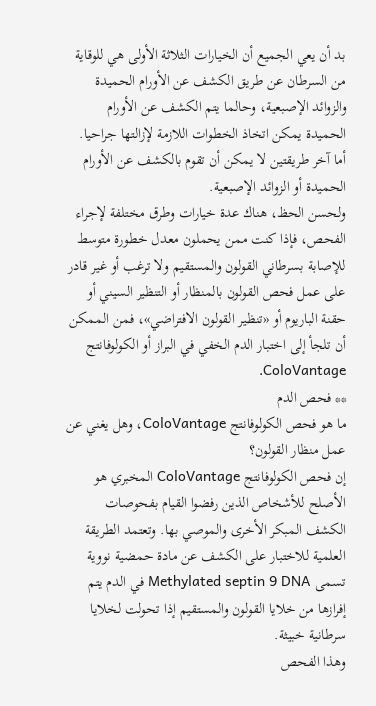بد أن يعي الجميع أن الخيارات الثلاثة الأولى هي للوقاية من السرطان عن طريق الكشف عن الأورام الحميدة والزوائد الإصبعية، وحالما يتم الكشف عن الأورام الحميدة يمكن اتخاذ الخطوات اللازمة لإزالتها جراحيا. أما آخر طريقتين لا يمكن أن تقوم بالكشف عن الأورام الحميدة أو الزوائد الإصبعية.
ولحسن الحظ، هناك عدة خيارات وطرق مختلفة لإجراء الفحص، فإذا كنت ممن يحملون معدل خطورة متوسط للإصابة بسرطاني القولون والمستقيم ولا ترغب أو غير قادر على عمل فحص القولون بالمنظار أو التنظير السيني أو حقنة الباريوم أو «تنظير القولون الافتراضي»، فمن الممكن أن تلجأ إلى اختبار الدم الخفي في البراز أو الكولوفانتج ColoVantage.
** فحص الدم
ما هو فحص الكولوفانتج ColoVantage، وهل يغني عن عمل منظار القولون؟
إن فحص الكولوفانتج ColoVantage المخبري هو الأصلح للأشخاص الذين رفضوا القيام بفحوصات الكشف المبكر الأخرى والموصي بها. وتعتمد الطريقة العلمية للاختبار على الكشف عن مادة حمضية نووية تسمى Methylated septin 9 DNA في الدم يتم إفرازها من خلايا القولون والمستقيم إذا تحولت لخلايا سرطانية خبيثة.
وهذا الفحص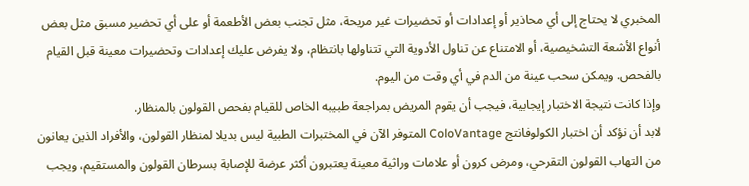المخبري لا يحتاج إلى أي محاذير أو إعدادات أو تحضيرات غير مريحة، مثل تجنب بعض الأطعمة أو على أي تحضير مسبق مثل بعض أنواع الأشعة التشخيصية، أو الامتناع عن تناول الأدوية التي تتناولها بانتظام، ولا يفرض عليك إعدادات وتحضيرات معينة قبل القيام بالفحص. ويمكن سحب عينة من الدم في أي وقت من اليوم.
وإذا كانت نتيجة الاختبار إيجابية، فيجب أن يقوم المريض بمراجعة طبيبه الخاص للقيام بفحص القولون بالمنظار.
لابد أن نؤكد أن اختبار الكولوفانتج ColoVantage المتوفر الآن في المختبرات الطبية ليس بديلا لمنظار القولون، والأفراد الذين يعانون من التهاب القولون التقرحي، ومرض كرون أو علامات وراثية معينة يعتبرون أكثر عرضة للإصابة بسرطان القولون والمستقيم، ويجب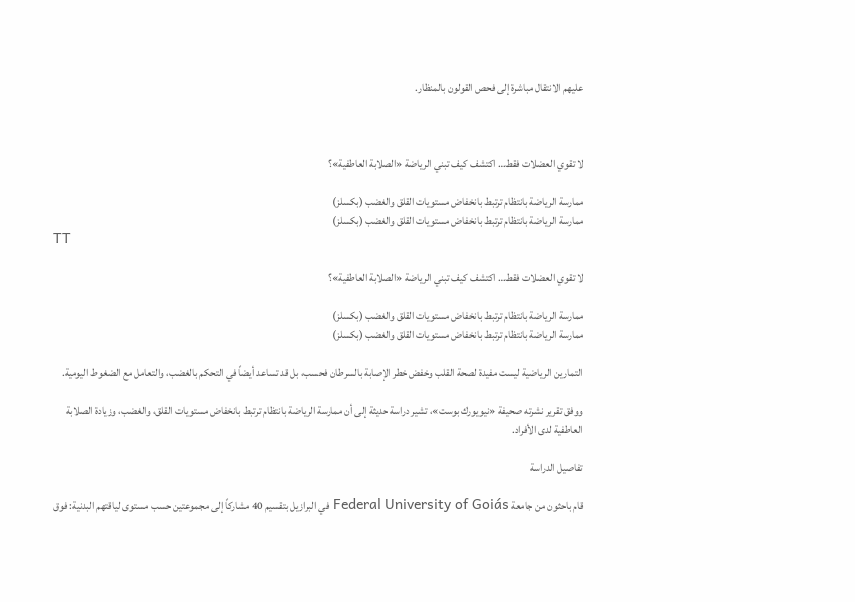عليهم الانتقال مباشرة إلى فحص القولون بالمنظار.



لا تقوي العضلات فقط… اكتشف كيف تبني الرياضة «الصلابة العاطفية»؟

ممارسة الرياضة بانتظام ترتبط بانخفاض مستويات القلق والغضب (بكسلز)
ممارسة الرياضة بانتظام ترتبط بانخفاض مستويات القلق والغضب (بكسلز)
TT

لا تقوي العضلات فقط… اكتشف كيف تبني الرياضة «الصلابة العاطفية»؟

ممارسة الرياضة بانتظام ترتبط بانخفاض مستويات القلق والغضب (بكسلز)
ممارسة الرياضة بانتظام ترتبط بانخفاض مستويات القلق والغضب (بكسلز)

التمارين الرياضية ليست مفيدة لصحة القلب وخفض خطر الإصابة بالسرطان فحسب، بل قد تساعد أيضاً في التحكم بالغضب، والتعامل مع الضغوط اليومية.

ووفق تقرير نشرته صحيفة «نيويورك بوست»، تشير دراسة حديثة إلى أن ممارسة الرياضة بانتظام ترتبط بانخفاض مستويات القلق، والغضب، وزيادة الصلابة العاطفية لدى الأفراد.

تفاصيل الدراسة

قام باحثون من جامعة Federal University of Goiás في البرازيل بتقسيم 40 مشاركاً إلى مجموعتين حسب مستوى لياقتهم البدنية: فوق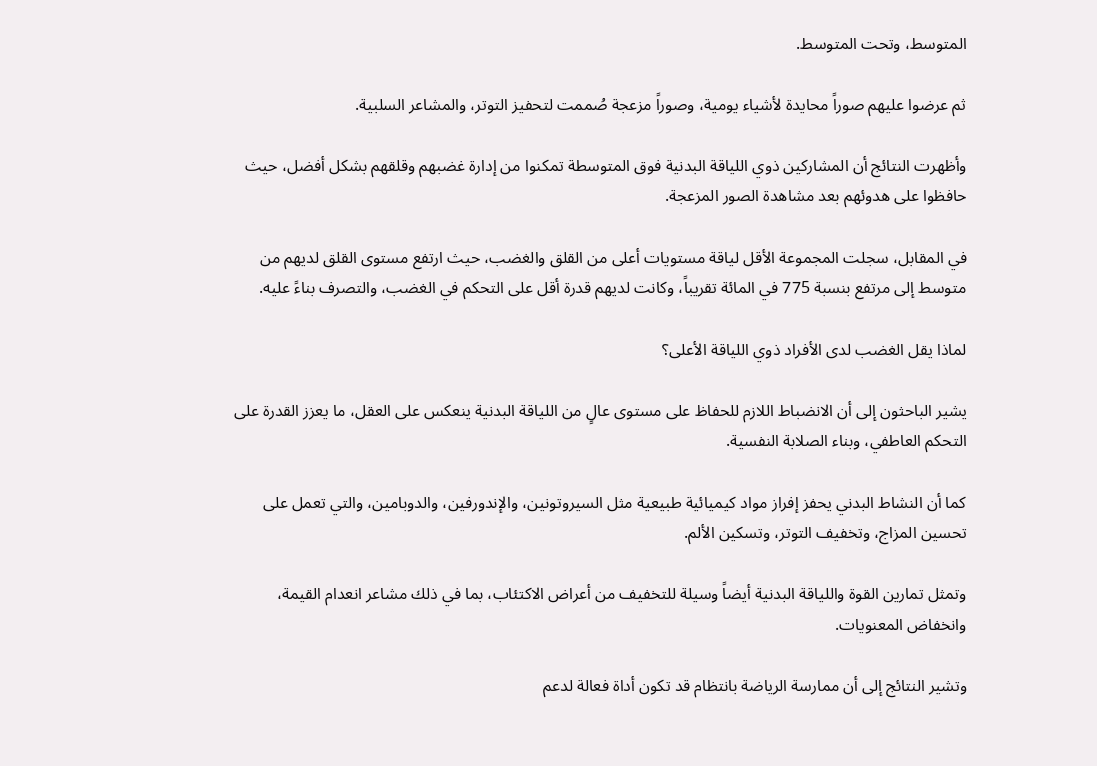المتوسط، وتحت المتوسط.

ثم عرضوا عليهم صوراً محايدة لأشياء يومية، وصوراً مزعجة صُممت لتحفيز التوتر، والمشاعر السلبية.

وأظهرت النتائج أن المشاركين ذوي اللياقة البدنية فوق المتوسطة تمكنوا من إدارة غضبهم وقلقهم بشكل أفضل، حيث حافظوا على هدوئهم بعد مشاهدة الصور المزعجة.

في المقابل، سجلت المجموعة الأقل لياقة مستويات أعلى من القلق والغضب، حيث ارتفع مستوى القلق لديهم من متوسط إلى مرتفع بنسبة 775 في المائة تقريباً، وكانت لديهم قدرة أقل على التحكم في الغضب، والتصرف بناءً عليه.

لماذا يقل الغضب لدى الأفراد ذوي اللياقة الأعلى؟

يشير الباحثون إلى أن الانضباط اللازم للحفاظ على مستوى عالٍ من اللياقة البدنية ينعكس على العقل، ما يعزز القدرة على التحكم العاطفي، وبناء الصلابة النفسية.

كما أن النشاط البدني يحفز إفراز مواد كيميائية طبيعية مثل السيروتونين، والإندورفين، والدوبامين، والتي تعمل على تحسين المزاج، وتخفيف التوتر، وتسكين الألم.

وتمثل تمارين القوة واللياقة البدنية أيضاً وسيلة للتخفيف من أعراض الاكتئاب، بما في ذلك مشاعر انعدام القيمة، وانخفاض المعنويات.

وتشير النتائج إلى أن ممارسة الرياضة بانتظام قد تكون أداة فعالة لدعم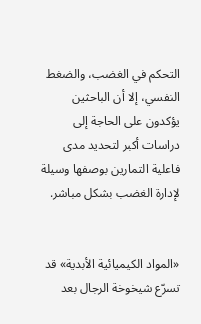التحكم في الغضب، والضغط النفسي، إلا أن الباحثين يؤكدون على الحاجة إلى دراسات أكبر لتحديد مدى فاعلية التمارين بوصفها وسيلة لإدارة الغضب بشكل مباشر.


«المواد الكيميائية الأبدية» قد تسرّع شيخوخة الرجال بعد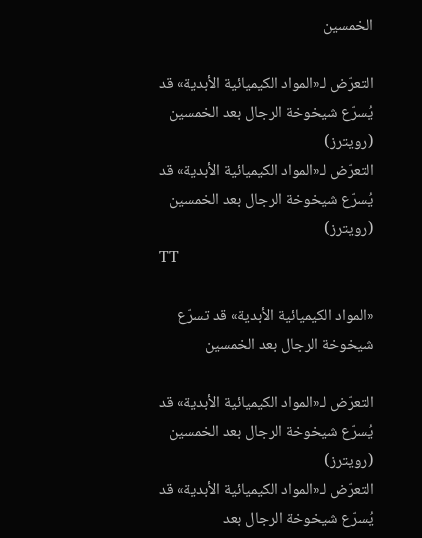الخمسين

التعرّض لـ«المواد الكيميائية الأبدية» قد يُسرّع شيخوخة الرجال بعد الخمسين (رويترز)
التعرّض لـ«المواد الكيميائية الأبدية» قد يُسرّع شيخوخة الرجال بعد الخمسين (رويترز)
TT

«المواد الكيميائية الأبدية» قد تسرّع شيخوخة الرجال بعد الخمسين

التعرّض لـ«المواد الكيميائية الأبدية» قد يُسرّع شيخوخة الرجال بعد الخمسين (رويترز)
التعرّض لـ«المواد الكيميائية الأبدية» قد يُسرّع شيخوخة الرجال بعد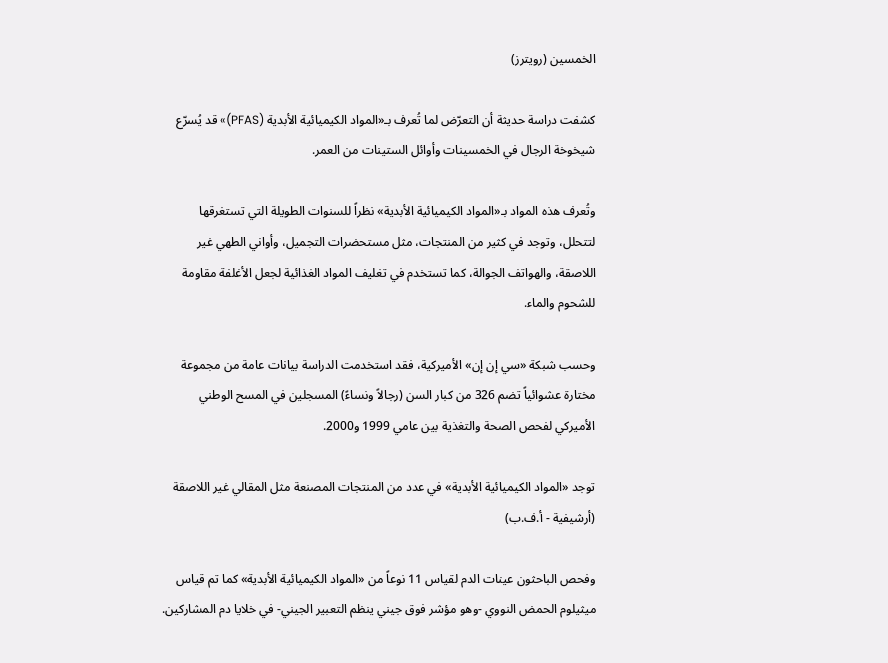الخمسين (رويترز)

كشفت دراسة حديثة أن التعرّض لما تُعرف بـ«المواد الكيميائية الأبدية (PFAS)» قد يُسرّع شيخوخة الرجال في الخمسينات وأوائل الستينات من العمر.

وتُعرف هذه المواد بـ«المواد الكيميائية الأبدية» نظراً للسنوات الطويلة التي تستغرقها لتتحلل، وتوجد في كثير من المنتجات، مثل مستحضرات التجميل، وأواني الطهي غير اللاصقة، والهواتف الجوالة، كما تستخدم في تغليف المواد الغذائية لجعل الأغلفة مقاومة للشحوم والماء.

وحسب شبكة «سي إن إن» الأميركية، فقد استخدمت الدراسة بيانات عامة من مجموعة مختارة عشوائياً تضم 326 من كبار السن (رجالاً ونساءً) المسجلين في المسح الوطني الأميركي لفحص الصحة والتغذية بين عامي 1999 و2000.

توجد «المواد الكيميائية الأبدية» في عدد من المنتجات المصنعة مثل المقالي غير اللاصقة (أرشيفية - أ.ف.ب)

وفحص الباحثون عينات الدم لقياس 11 نوعاً من «المواد الكيميائية الأبدية» كما تم قياس ميثيلوم الحمض النووي -وهو مؤشر فوق جيني ينظم التعبير الجيني- في خلايا دم المشاركين.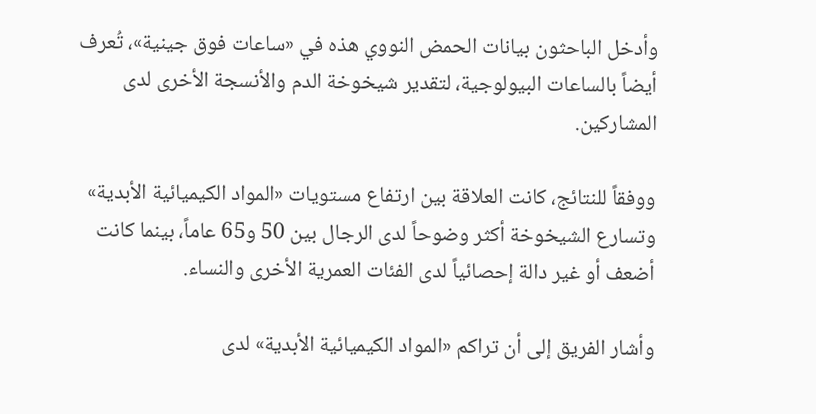وأدخل الباحثون بيانات الحمض النووي هذه في «ساعات فوق جينية»، تُعرف أيضاً بالساعات البيولوجية، لتقدير شيخوخة الدم والأنسجة الأخرى لدى المشاركين.

ووفقاً للنتائج، كانت العلاقة بين ارتفاع مستويات «المواد الكيميائية الأبدية» وتسارع الشيخوخة أكثر وضوحاً لدى الرجال بين 50 و65 عاماً، بينما كانت أضعف أو غير دالة إحصائياً لدى الفئات العمرية الأخرى والنساء.

وأشار الفريق إلى أن تراكم «المواد الكيميائية الأبدية» لدى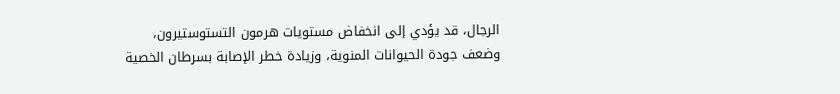الرجال، قد يؤدي إلى انخفاض مستويات هرمون التستوستيرون، وضعف جودة الحيوانات المنوية، وزيادة خطر الإصابة بسرطان الخصية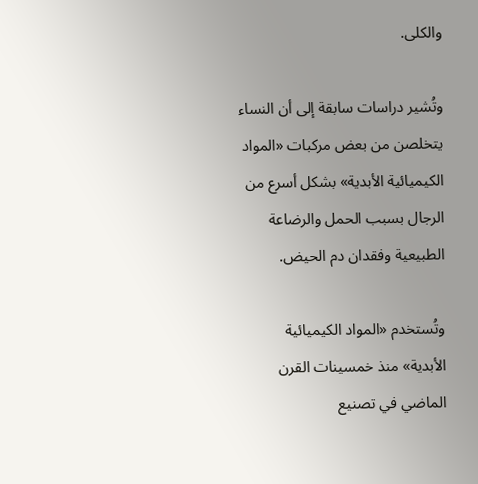والكلى.

وتُشير دراسات سابقة إلى أن النساء يتخلصن من بعض مركبات «المواد الكيميائية الأبدية» بشكل أسرع من الرجال بسبب الحمل والرضاعة الطبيعية وفقدان دم الحيض.

وتُستخدم «المواد الكيميائية الأبدية» منذ خمسينات القرن الماضي في تصنيع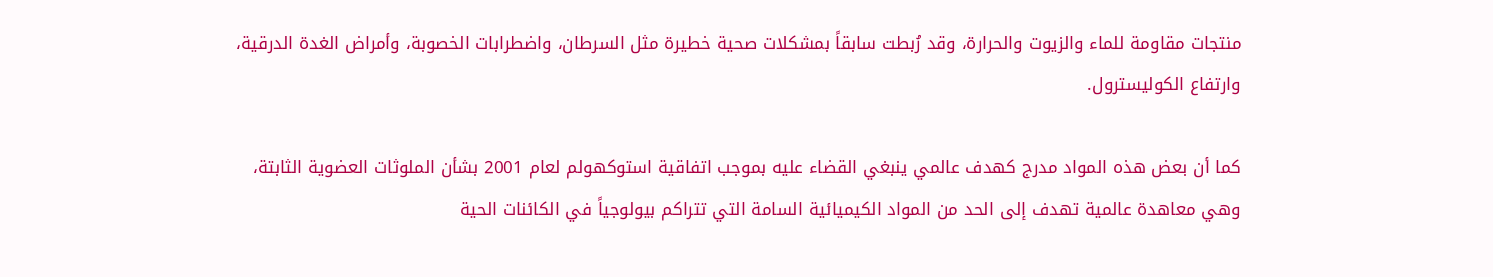منتجات مقاومة للماء والزيوت والحرارة، وقد رُبطت سابقاً بمشكلات صحية خطيرة مثل السرطان، واضطرابات الخصوبة، وأمراض الغدة الدرقية، وارتفاع الكوليسترول.

كما أن بعض هذه المواد مدرج كهدف عالمي ينبغي القضاء عليه بموجب اتفاقية استوكهولم لعام 2001 بشأن الملوثات العضوية الثابتة، وهي معاهدة عالمية تهدف إلى الحد من المواد الكيميائية السامة التي تتراكم بيولوجياً في الكائنات الحية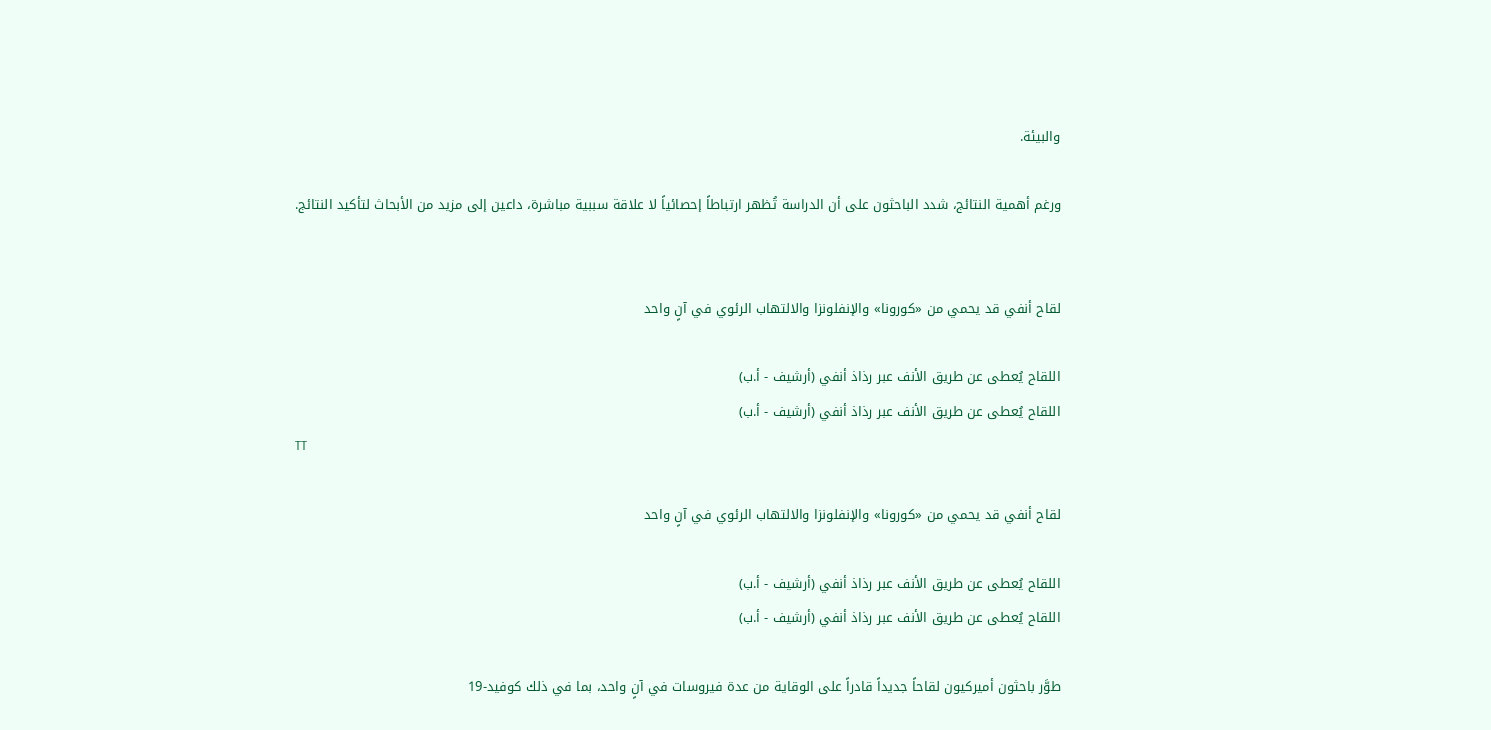والبيئة.

ورغم أهمية النتائج، شدد الباحثون على أن الدراسة تُظهر ارتباطاً إحصائياً لا علاقة سببية مباشرة، داعين إلى مزيد من الأبحاث لتأكيد النتائج.


لقاح أنفي قد يحمي من «كورونا» والإنفلونزا والالتهاب الرئوي في آنٍ واحد

اللقاح يُعطى عن طريق الأنف عبر رذاذ أنفي (أرشيف - أ.ب)
اللقاح يُعطى عن طريق الأنف عبر رذاذ أنفي (أرشيف - أ.ب)
TT

لقاح أنفي قد يحمي من «كورونا» والإنفلونزا والالتهاب الرئوي في آنٍ واحد

اللقاح يُعطى عن طريق الأنف عبر رذاذ أنفي (أرشيف - أ.ب)
اللقاح يُعطى عن طريق الأنف عبر رذاذ أنفي (أرشيف - أ.ب)

طوَّر باحثون أميركيون لقاحاً جديداً قادراً على الوقاية من عدة فيروسات في آنٍ واحد، بما في ذلك كوفيد-19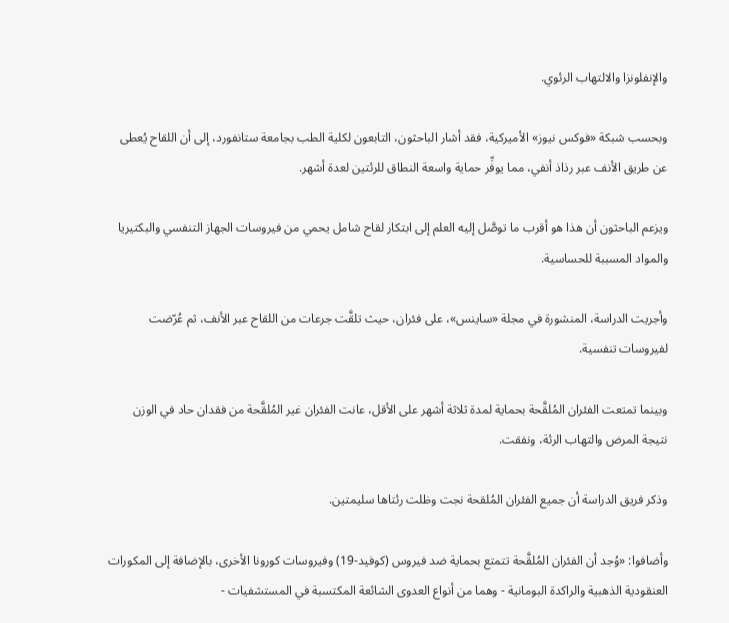والإنفلونزا والالتهاب الرئوي.

وبحسب شبكة «فوكس نيوز» الأميركية، فقد أشار الباحثون، التابعون لكلية الطب بجامعة ستانفورد، إلى أن اللقاح يُعطى عن طريق الأنف عبر رذاذ أنفي، مما يوفِّر حماية واسعة النطاق للرئتين لعدة أشهر.

ويزعم الباحثون أن هذا هو أقرب ما توصَّل إليه العلم إلى ابتكار لقاح شامل يحمي من فيروسات الجهاز التنفسي والبكتيريا والمواد المسببة للحساسية.

وأجريت الدراسة، المنشورة في مجلة «ساينس»، على فئران، حيث تلقَّت جرعات من اللقاح عبر الأنف، ثم عُرّضت لفيروسات تنفسية.

وبينما تمتعت الفئران المُلقَّحة بحماية لمدة ثلاثة أشهر على الأقل، عانت الفئران غير المُلقَّحة من فقدان حاد في الوزن نتيجة المرض والتهاب الرئة، ونفقت.

وذكر فريق الدراسة أن جميع الفئران المُلقحة نجت وظلت رئتاها سليمتين.

وأضافوا: «وُجد أن الفئران المُلقَّحة تتمتع بحماية ضد فيروس (كوفيد-19) وفيروسات كورونا الأخرى، بالإضافة إلى المكورات العنقودية الذهبية والراكدة البومانية - وهما من أنواع العدوى الشائعة المكتسبة في المستشفيات -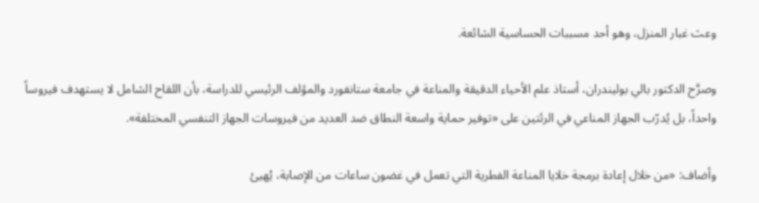وعث غبار المنزل، وهو أحد مسببات الحساسية الشائعة.

وصرَّح الدكتور بالي بوليندران، أستاذ علم الأحياء الدقيقة والمناعة في جامعة ستانفورد والمؤلف الرئيسي للدراسة، بأن اللقاح الشامل لا يستهدف فيروساً واحداً، بل يُدرّب الجهاز المناعي في الرئتين على «توفير حماية واسعة النطاق ضد العديد من فيروسات الجهاز التنفسي المختلفة».

وأضاف: «من خلال إعادة برمجة خلايا المناعة الفطرية التي تعمل في غضون ساعات من الإصابة، يُهيئ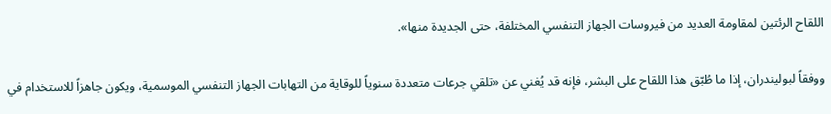اللقاح الرئتين لمقاومة العديد من فيروسات الجهاز التنفسي المختلفة، حتى الجديدة منها».

ووفقاً لبوليندران، إذا ما طُبّق هذا اللقاح على البشر، فإنه قد يُغني عن «تلقي جرعات متعددة سنوياً للوقاية من التهابات الجهاز التنفسي الموسمية، ويكون جاهزاً للاستخدام في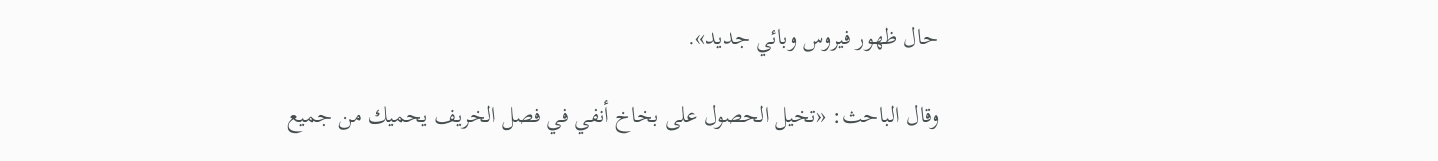حال ظهور فيروس وبائي جديد».

وقال الباحث: «تخيل الحصول على بخاخ أنفي في فصل الخريف يحميك من جميع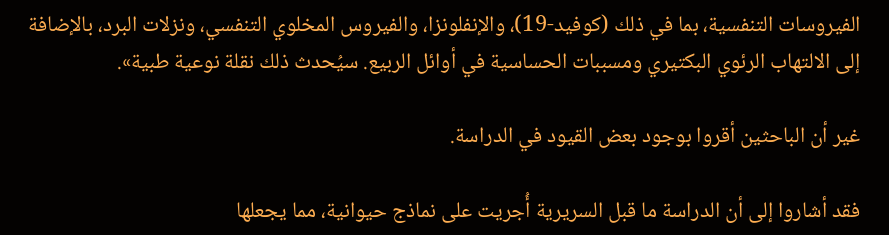الفيروسات التنفسية، بما في ذلك (كوفيد-19)، والإنفلونزا، والفيروس المخلوي التنفسي، ونزلات البرد، بالإضافة إلى الالتهاب الرئوي البكتيري ومسببات الحساسية في أوائل الربيع. سيُحدث ذلك نقلة نوعية طبية».

غير أن الباحثين أقروا بوجود بعض القيود في الدراسة.

فقد أشاروا إلى أن الدراسة ما قبل السريرية أُجريت على نماذج حيوانية، مما يجعلها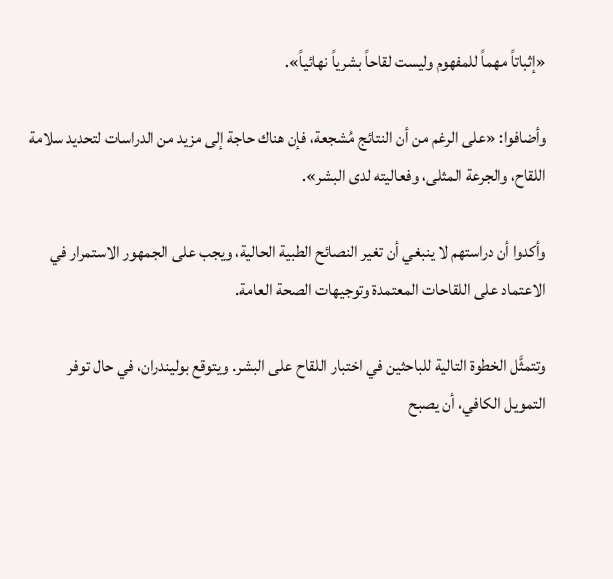«إثباتاً مهماً للمفهوم وليست لقاحاً بشرياً نهائياً».

وأضافوا: «على الرغم من أن النتائج مُشجعة، فإن هناك حاجة إلى مزيد من الدراسات لتحديد سلامة اللقاح، والجرعة المثلى، وفعاليته لدى البشر».

وأكدوا أن دراستهم لا ينبغي أن تغير النصائح الطبية الحالية، ويجب على الجمهور الاستمرار في الاعتماد على اللقاحات المعتمدة وتوجيهات الصحة العامة.

وتتمثَّل الخطوة التالية للباحثين في اختبار اللقاح على البشر. ويتوقع بوليندران، في حال توفر التمويل الكافي، أن يصبح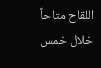اللقاح متاحاً خلال خمس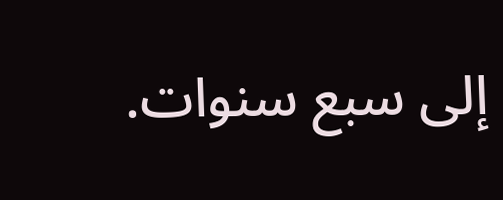إلى سبع سنوات.